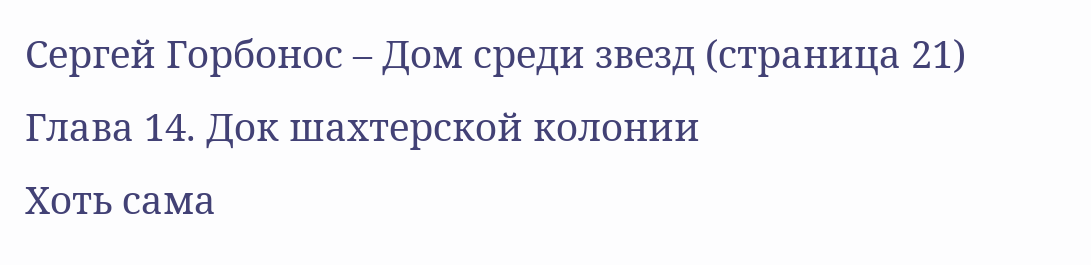Сергей Горбонос – Дом среди звезд (страница 21)
Глава 14. Док шахтерской колонии
Хоть сама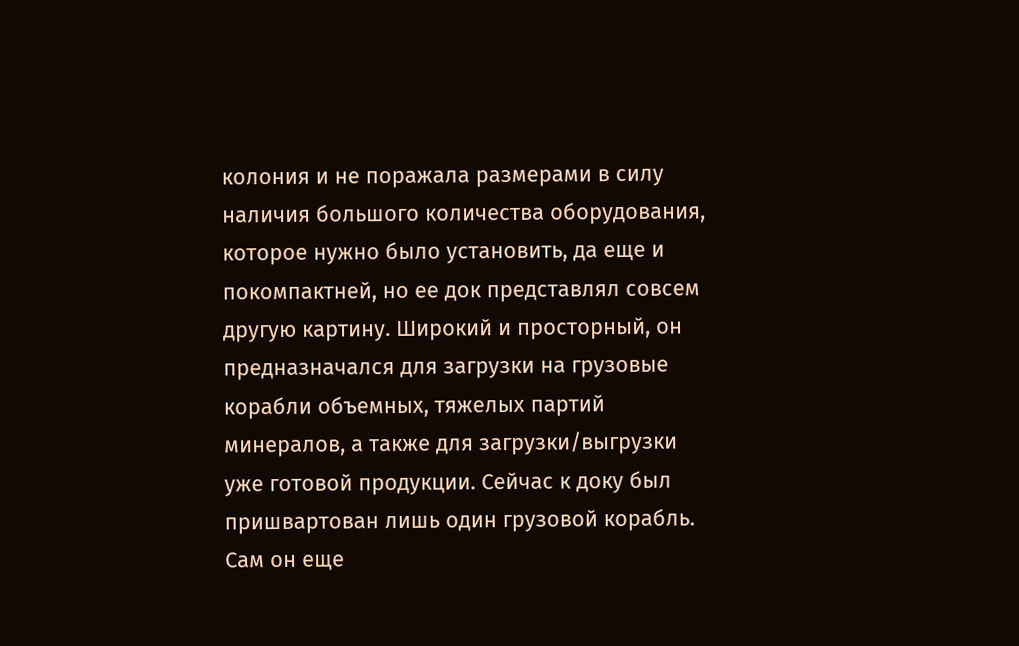колония и не поражала размерами в силу наличия большого количества оборудования, которое нужно было установить, да еще и покомпактней, но ее док представлял совсем другую картину. Широкий и просторный, он предназначался для загрузки на грузовые корабли объемных, тяжелых партий минералов, а также для загрузки/выгрузки уже готовой продукции. Сейчас к доку был пришвартован лишь один грузовой корабль. Сам он еще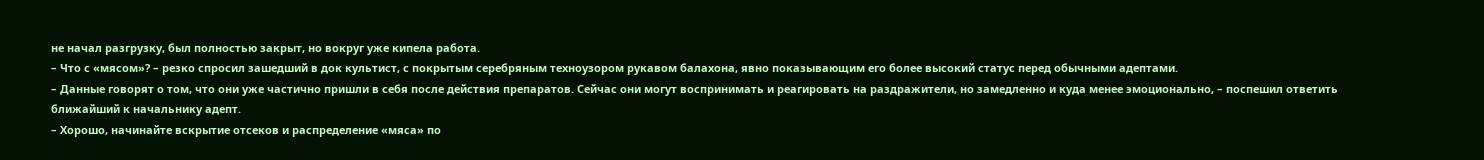не начал разгрузку, был полностью закрыт, но вокруг уже кипела работа.
– Что с «мясом»? – резко спросил зашедший в док культист, с покрытым серебряным техноузором рукавом балахона, явно показывающим его более высокий статус перед обычными адептами.
– Данные говорят о том, что они уже частично пришли в себя после действия препаратов. Сейчас они могут воспринимать и реагировать на раздражители, но замедленно и куда менее эмоционально, – поспешил ответить ближайший к начальнику адепт.
– Хорошо, начинайте вскрытие отсеков и распределение «мяса» по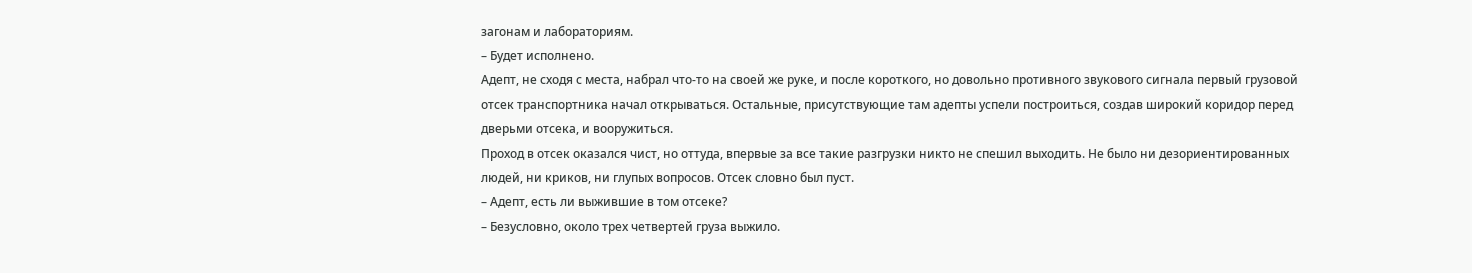загонам и лабораториям.
– Будет исполнено.
Адепт, не сходя с места, набрал что-то на своей же руке, и после короткого, но довольно противного звукового сигнала первый грузовой отсек транспортника начал открываться. Остальные, присутствующие там адепты успели построиться, создав широкий коридор перед дверьми отсека, и вооружиться.
Проход в отсек оказался чист, но оттуда, впервые за все такие разгрузки никто не спешил выходить. Не было ни дезориентированных людей, ни криков, ни глупых вопросов. Отсек словно был пуст.
– Адепт, есть ли выжившие в том отсеке?
– Безусловно, около трех четвертей груза выжило.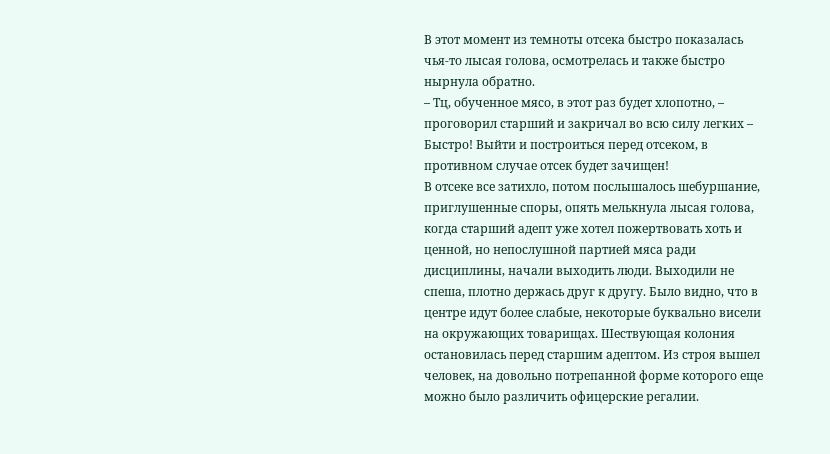В этот момент из темноты отсека быстро показалась чья-то лысая голова, осмотрелась и также быстро нырнула обратно.
– Тц, обученное мясо, в этот раз будет хлопотно, – проговорил старший и закричал во всю силу легких – Быстро! Выйти и построиться перед отсеком, в противном случае отсек будет зачищен!
В отсеке все затихло, потом послышалось шебуршание, приглушенные споры, опять мелькнула лысая голова, когда старший адепт уже хотел пожертвовать хоть и ценной, но непослушной партией мяса ради дисциплины, начали выходить люди. Выходили не спеша, плотно держась друг к другу. Было видно, что в центре идут более слабые, некоторые буквально висели на окружающих товарищах. Шествующая колония остановилась перед старшим адептом. Из строя вышел человек, на довольно потрепанной форме которого еще можно было различить офицерские регалии.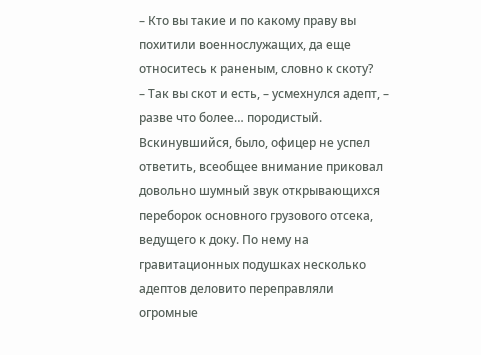– Кто вы такие и по какому праву вы похитили военнослужащих, да еще относитесь к раненым, словно к скоту?
– Так вы скот и есть, – усмехнулся адепт, – разве что более… породистый.
Вскинувшийся, было, офицер не успел ответить, всеобщее внимание приковал довольно шумный звук открывающихся переборок основного грузового отсека, ведущего к доку. По нему на гравитационных подушках несколько адептов деловито переправляли огромные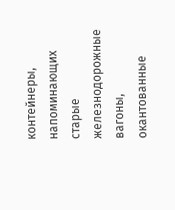контейнеры, напоминающих старые железнодорожные вагоны, окантованные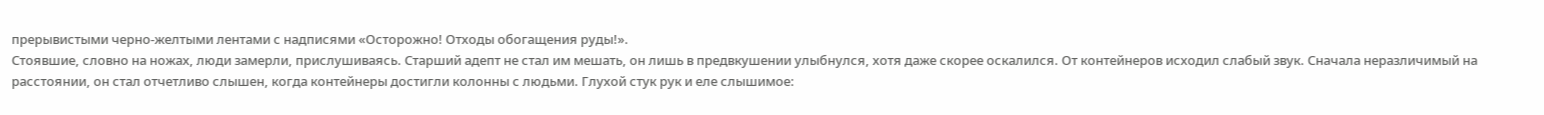прерывистыми черно-желтыми лентами с надписями «Осторожно! Отходы обогащения руды!».
Стоявшие, словно на ножах, люди замерли, прислушиваясь. Старший адепт не стал им мешать, он лишь в предвкушении улыбнулся, хотя даже скорее оскалился. От контейнеров исходил слабый звук. Сначала неразличимый на расстоянии, он стал отчетливо слышен, когда контейнеры достигли колонны с людьми. Глухой стук рук и еле слышимое: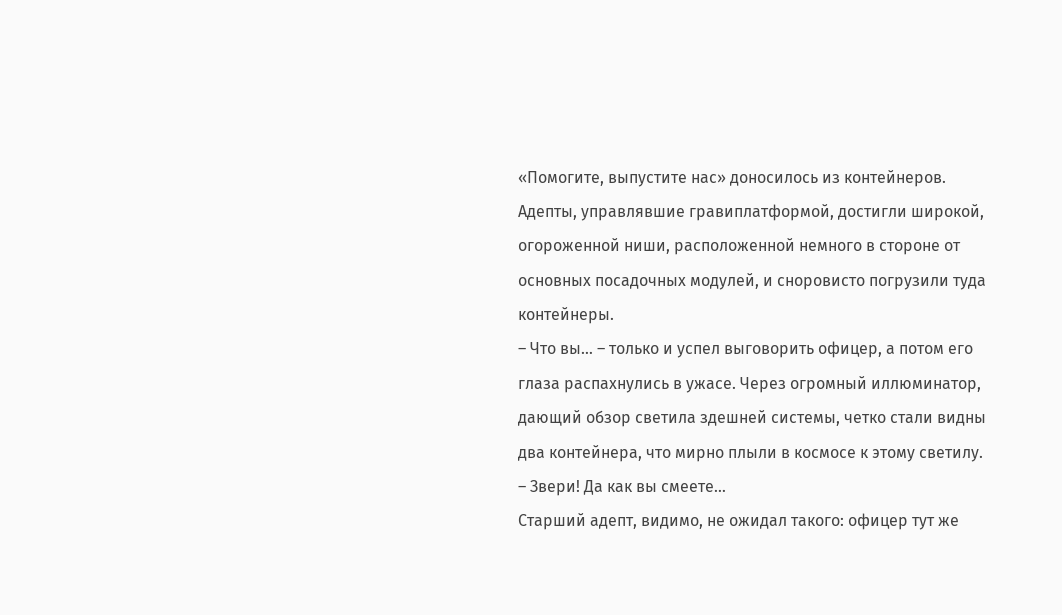«Помогите, выпустите нас» доносилось из контейнеров. Адепты, управлявшие гравиплатформой, достигли широкой, огороженной ниши, расположенной немного в стороне от основных посадочных модулей, и сноровисто погрузили туда контейнеры.
– Что вы… – только и успел выговорить офицер, а потом его глаза распахнулись в ужасе. Через огромный иллюминатор, дающий обзор светила здешней системы, четко стали видны два контейнера, что мирно плыли в космосе к этому светилу.
– Звери! Да как вы смеете…
Старший адепт, видимо, не ожидал такого: офицер тут же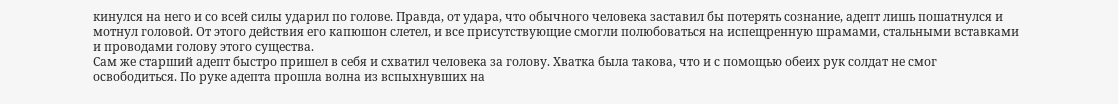кинулся на него и со всей силы ударил по голове. Правда, от удара, что обычного человека заставил бы потерять сознание, адепт лишь пошатнулся и мотнул головой. От этого действия его капюшон слетел, и все присутствующие смогли полюбоваться на испещренную шрамами, стальными вставками и проводами голову этого существа.
Сам же старший адепт быстро пришел в себя и схватил человека за голову. Хватка была такова, что и с помощью обеих рук солдат не смог освободиться. По руке адепта прошла волна из вспыхнувших на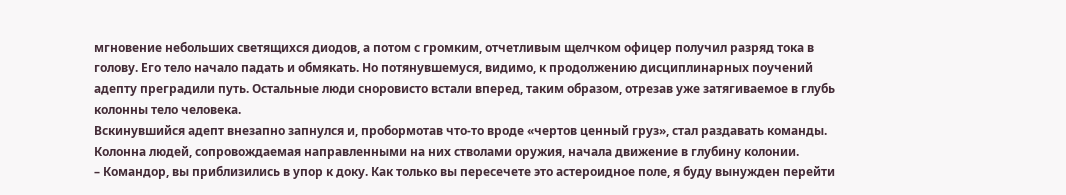мгновение небольших светящихся диодов, а потом с громким, отчетливым щелчком офицер получил разряд тока в голову. Его тело начало падать и обмякать. Но потянувшемуся, видимо, к продолжению дисциплинарных поучений адепту преградили путь. Остальные люди сноровисто встали вперед, таким образом, отрезав уже затягиваемое в глубь колонны тело человека.
Вскинувшийся адепт внезапно запнулся и, пробормотав что-то вроде «чертов ценный груз», стал раздавать команды. Колонна людей, сопровождаемая направленными на них стволами оружия, начала движение в глубину колонии.
– Командор, вы приблизились в упор к доку. Как только вы пересечете это астероидное поле, я буду вынужден перейти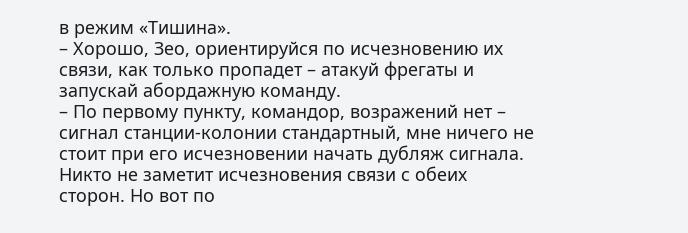в режим «Тишина».
– Хорошо, Зео, ориентируйся по исчезновению их связи, как только пропадет – атакуй фрегаты и запускай абордажную команду.
– По первому пункту, командор, возражений нет – сигнал станции-колонии стандартный, мне ничего не стоит при его исчезновении начать дубляж сигнала. Никто не заметит исчезновения связи с обеих сторон. Но вот по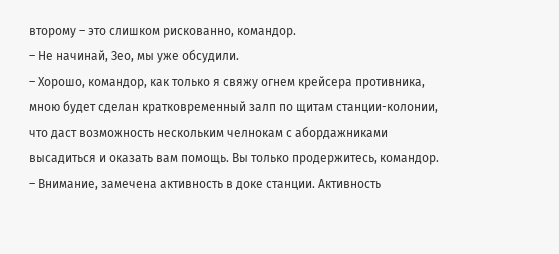второму – это слишком рискованно, командор.
– Не начинай, Зео, мы уже обсудили.
– Хорошо, командор, как только я свяжу огнем крейсера противника, мною будет сделан кратковременный залп по щитам станции-колонии, что даст возможность нескольким челнокам с абордажниками высадиться и оказать вам помощь. Вы только продержитесь, командор.
– Внимание, замечена активность в доке станции. Активность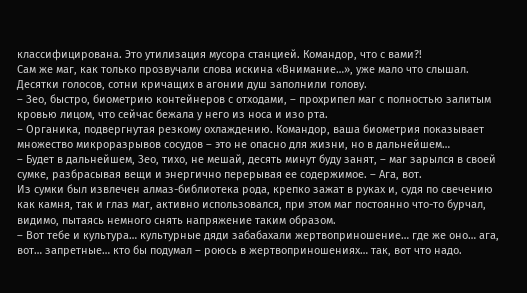классифицирована. Это утилизация мусора станцией. Командор, что с вами?!
Сам же маг, как только прозвучали слова искина «Внимание…», уже мало что слышал. Десятки голосов, сотни кричащих в агонии душ заполнили голову.
– Зео, быстро, биометрию контейнеров с отходами, – прохрипел маг с полностью залитым кровью лицом, что сейчас бежала у него из носа и изо рта.
– Органика, подвергнутая резкому охлаждению. Командор, ваша биометрия показывает множество микроразрывов сосудов – это не опасно для жизни, но в дальнейшем…
– Будет в дальнейшем, Зео, тихо, не мешай, десять минут буду занят, – маг зарылся в своей сумке, разбрасывая вещи и энергично перерывая ее содержимое. – Ага, вот.
Из сумки был извлечен алмаз-библиотека рода, крепко зажат в руках и, судя по свечению как камня, так и глаз маг, активно использовался, при этом маг постоянно что-то бурчал, видимо, пытаясь немного снять напряжение таким образом.
– Вот тебе и культура… культурные дяди забабахали жертвоприношение… где же оно… ага, вот… запретные… кто бы подумал – роюсь в жертвоприношениях… так, вот что надо.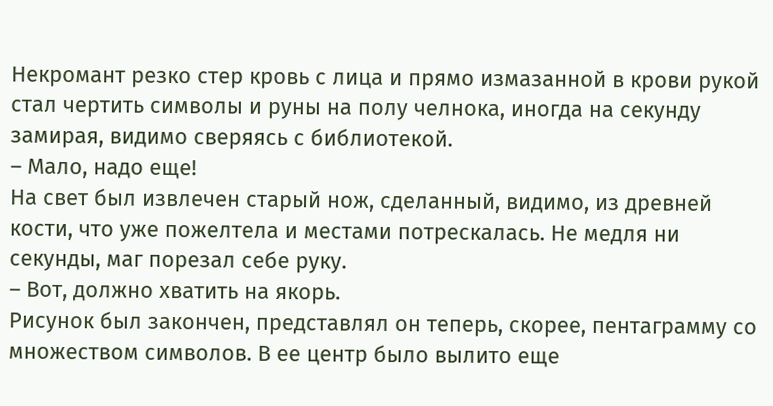Некромант резко стер кровь с лица и прямо измазанной в крови рукой стал чертить символы и руны на полу челнока, иногда на секунду замирая, видимо сверяясь с библиотекой.
– Мало, надо еще!
На свет был извлечен старый нож, сделанный, видимо, из древней кости, что уже пожелтела и местами потрескалась. Не медля ни секунды, маг порезал себе руку.
– Вот, должно хватить на якорь.
Рисунок был закончен, представлял он теперь, скорее, пентаграмму со множеством символов. В ее центр было вылито еще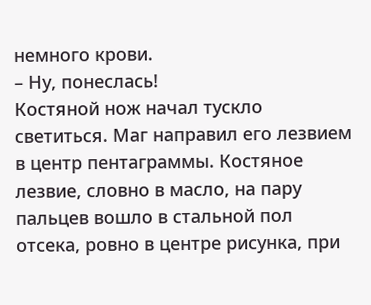немного крови.
– Ну, понеслась!
Костяной нож начал тускло светиться. Маг направил его лезвием в центр пентаграммы. Костяное лезвие, словно в масло, на пару пальцев вошло в стальной пол отсека, ровно в центре рисунка, при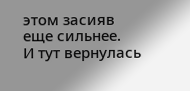этом засияв еще сильнее.
И тут вернулась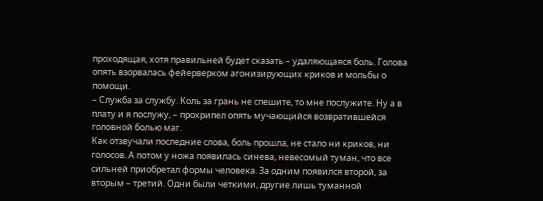проходящая, хотя правильней будет сказать – удаляющаяся боль. Голова опять взорвалась фейерверком агонизирующих криков и мольбы о помощи.
– Служба за службу. Коль за грань не спешите, то мне послужите. Ну а в плату и я послужу, – прохрипел опять мучающийся возвратившейся головной болью маг.
Как отзвучали последние слова, боль прошла, не стало ни криков, ни голосов. А потом у ножа появилась синева, невесомый туман, что все сильней приобретал формы человека. За одним появился второй, за вторым – третий. Одни были четкими, другие лишь туманной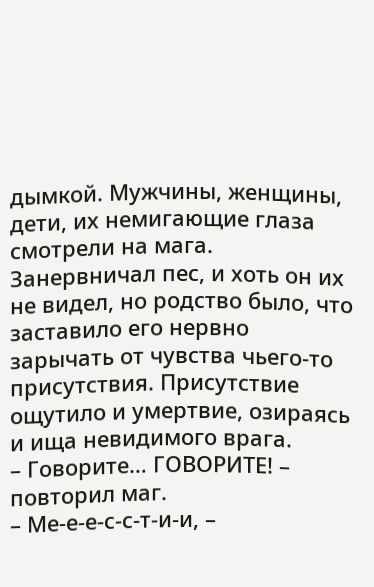дымкой. Мужчины, женщины, дети, их немигающие глаза смотрели на мага. Занервничал пес, и хоть он их не видел, но родство было, что заставило его нервно зарычать от чувства чьего-то присутствия. Присутствие ощутило и умертвие, озираясь и ища невидимого врага.
– Говорите… ГОВОРИТЕ! – повторил маг.
– Ме-е-е-с-с-т-и-и, –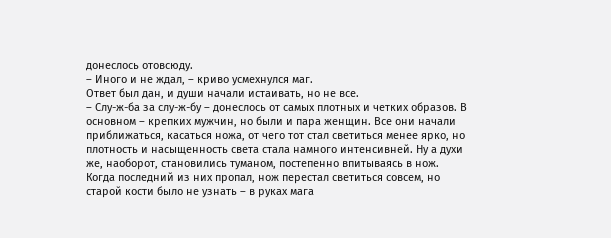донеслось отовсюду.
– Иного и не ждал, – криво усмехнулся маг.
Ответ был дан, и души начали истаивать, но не все.
– Слу-ж-ба за слу-ж-бу – донеслось от самых плотных и четких образов. В основном – крепких мужчин, но были и пара женщин. Все они начали приближаться, касаться ножа, от чего тот стал светиться менее ярко, но плотность и насыщенность света стала намного интенсивней. Ну а духи же, наоборот, становились туманом, постепенно впитываясь в нож. Когда последний из них пропал, нож перестал светиться совсем, но старой кости было не узнать – в руках мага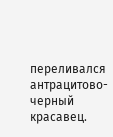переливался антрацитово-черный красавец.